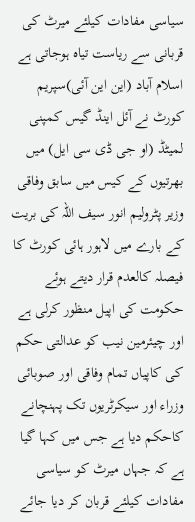سیاسی مفادات کیلئے میرٹ کی قربانی سے ریاست تیاہ ہوجاتی ہے
اسلام آباد (این این آئی)سپریم کورٹ نے آئل اینڈ گیس کمپنی لمیٹڈ (او جی ڈی سی ایل) میں بھرتیوں کے کیس میں سابق وفاقی وزیر پٹرولیم انور سیف اللہ کی بریت کے بارے میں لاہور ہائی کورٹ کا فیصلہ کالعدم قرار دیتے ہوئے حکومت کی اپیل منظور کرلی ہے اور چیئرمین نیب کو عدالتی حکم کی کاپیاں تمام وفاقی اور صوبائی وزراء اور سیکرٹریوں تک پہنچانے کاحکم دیا ہے جس میں کہا گیا ہے کہ جہاں میرٹ کو سیاسی مفادات کیلئے قربان کر دیا جائے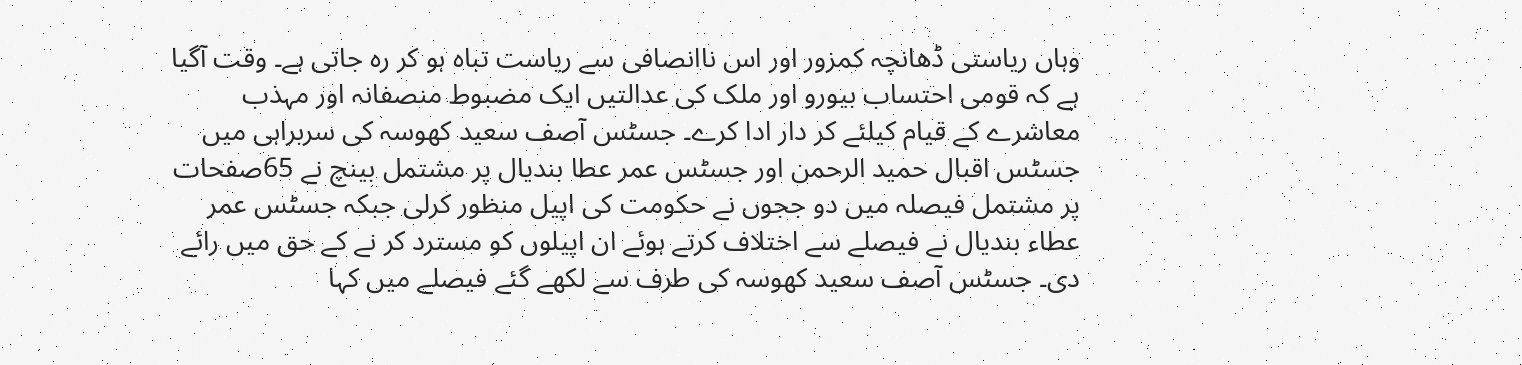وہاں ریاستی ڈھانچہ کمزور اور اس ناانصافی سے ریاست تباہ ہو کر رہ جاتی ہے۔ وقت آگیا ہے کہ قومی احتساب بیورو اور ملک کی عدالتیں ایک مضبوط منصفانہ اور مہذب معاشرے کے قیام کیلئے کر دار ادا کرے۔ جسٹس آصف سعید کھوسہ کی سربراہی میں جسٹس اقبال حمید الرحمن اور جسٹس عمر عطا بندیال پر مشتمل بینچ نے 65صفحات پر مشتمل فیصلہ میں دو ججوں نے حکومت کی اپیل منظور کرلی جبکہ جسٹس عمر عطاء بندیال نے فیصلے سے اختلاف کرتے ہوئے ان اپیلوں کو مسترد کر نے کے حق میں رائے دی۔ جسٹس آصف سعید کھوسہ کی طرف سے لکھے گئے فیصلے میں کہا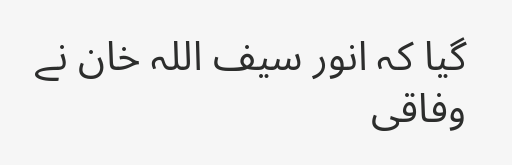گیا کہ انور سیف اللہ خان نے وفاقی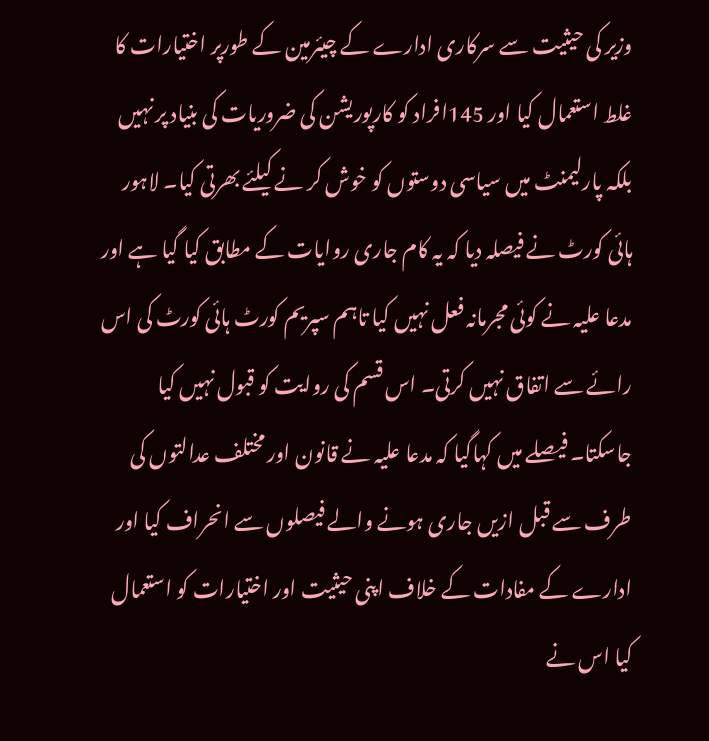وزیر کی حیثیت سے سرکاری ادارے کے چیئرمین کے طورپر اختیارات کا غلط استعمال کیا اور 145افراد کو کارپوریشن کی ضروریات کی بنیاد پر نہیں بلکہ پارلیمنٹ میں سیاسی دوستوں کو خوش کر نے کیلئے بھرتی کیا۔ لاہور ہائی کورٹ نے فیصلہ دیا کہ یہ کام جاری روایات کے مطابق کیا گیا ہے اور مدعا علیہ نے کوئی مجرمانہ فعل نہیں کیا تاہم سپریم کورٹ ہائی کورٹ کی اس رائے سے اتفاق نہیں کرتی۔ اس قسم کی روایت کو قبول نہیں کیا جاسکتا۔ فیصلے میں کہاگیا کہ مدعا علیہ نے قانون اور مختلف عدالتوں کی طرف سے قبل ازیں جاری ہونے والے فیصلوں سے انحراف کیا اور ادارے کے مفادات کے خلاف اپنی حیثیت اور اختیارات کو استعمال کیا اس نے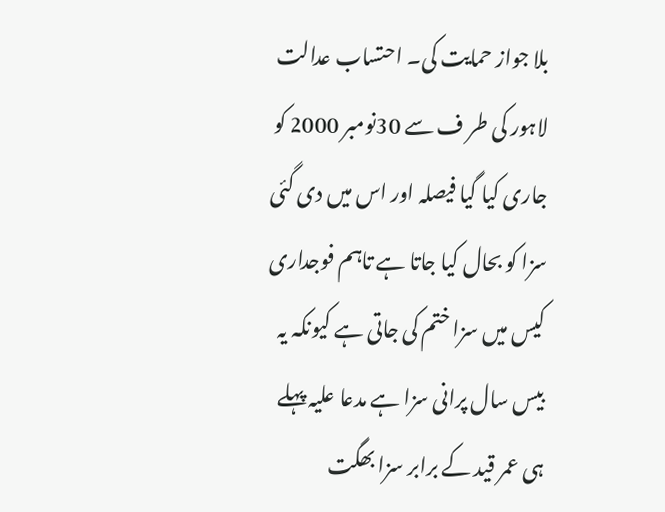بلا جواز حمایت کی۔ احتساب عدالت لاہور کی طر ف سے 30نومبر 2000 کو جاری کیا گیا فیصلہ اور اس میں دی گئی سزا کو بحال کیا جاتا ہے تاہم فوجداری کیس میں سزا ختم کی جاتی ہے کیونکہ یہ بیس سال پرانی سزا ہے مدعا علیہ پہلے ہی عمر قید کے برابر سزا بھگت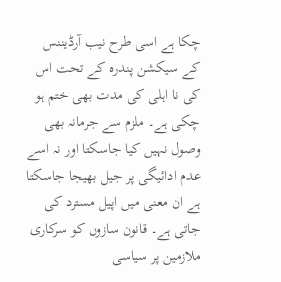چکا ہے اسی طرح نیب آرڈیننس کے سیکشن پندرہ کے تحت اس کی نا اہلی کی مدت بھی ختم ہو چکی ہے۔ ملزم سے جرمانہ بھی وصول نہیں کیا جاسکتا اور نہ اسے عدم ادائیگی پر جیل بھیجا جاسکتا ہے ان معنی میں اپیل مسترد کی جاتی ہے۔ قانون سازوں کو سرکاری ملازمین پر سیاسی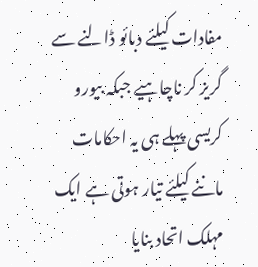مفادات کیلئے دبائو ڈالنے سے گریز کر ناچاہیے جبکہ بیورو کریسی پہلے ہی یہ احکامات ماننے کیلئے تیار ہوتی ہے ایک مہلک اتحاد بنایا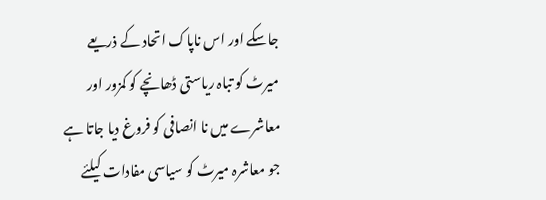جاسکے اور اس ناپاک اتحاد کے ذریعے میرٹ کو تباہ ریاستی ڈھانچے کو کمزور اور معاشرے میں نا انصافی کو فروغ دیا جاتا ہے جو معاشرہ میرٹ کو سیاسی مفادات کیلئے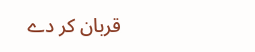قربان کر دے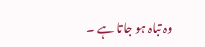وہ تباہ ہو جاتا ہے ۔